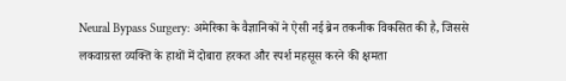Neural Bypass Surgery: अमेरिका के वैज्ञानिकों ने ऐसी नई ब्रेन तकनीक विकसित की है, जिससे लकवाग्रस्त व्यक्ति के हाथों में दोबारा हरकत और स्पर्श महसूस करने की क्षमता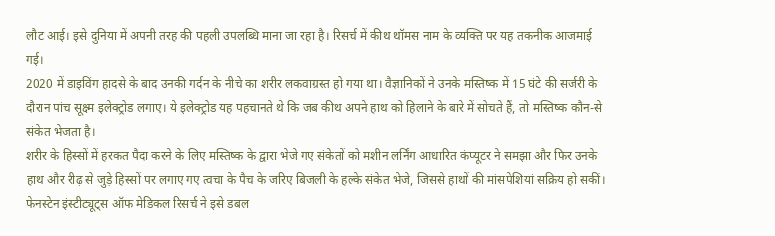लौट आई। इसे दुनिया में अपनी तरह की पहली उपलब्धि माना जा रहा है। रिसर्च में कीथ थॉमस नाम के व्यक्ति पर यह तकनीक आजमाई गई।
2020 में डाइविंग हादसे के बाद उनकी गर्दन के नीचे का शरीर लकवाग्रस्त हो गया था। वैज्ञानिकों ने उनके मस्तिष्क में 15 घंटे की सर्जरी के दौरान पांच सूक्ष्म इलेक्ट्रोड लगाए। ये इलेक्ट्रोड यह पहचानते थे कि जब कीथ अपने हाथ को हिलाने के बारे में सोचते हैं, तो मस्तिष्क कौन-से संकेत भेजता है।
शरीर के हिस्सों में हरकत पैदा करने के लिए मस्तिष्क के द्वारा भेजे गए संकेतों को मशीन लर्निंग आधारित कंप्यूटर ने समझा और फिर उनके हाथ और रीढ़ से जुड़े हिस्सों पर लगाए गए त्वचा के पैच के जरिए बिजली के हल्के संकेत भेजे, जिससे हाथों की मांसपेशियां सक्रिय हो सकीं। फेनस्टेन इंस्टीट्यूट्स ऑफ मेडिकल रिसर्च ने इसे डबल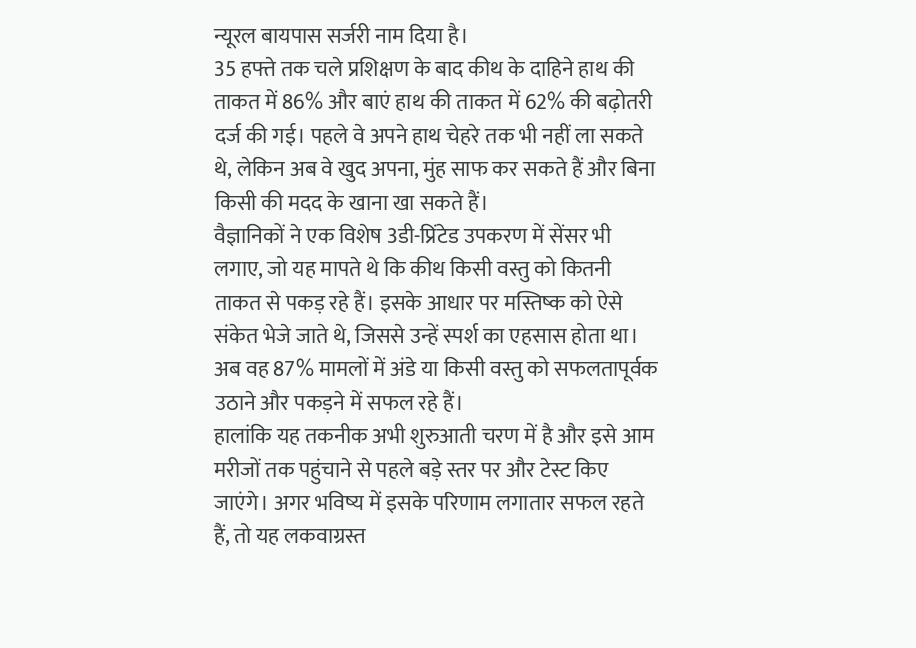न्यूरल बायपास सर्जरी नाम दिया है।
35 हफ्ते तक चले प्रशिक्षण के बाद कीथ के दाहिने हाथ की ताकत में 86% और बाएं हाथ की ताकत में 62% की बढ़ोतरी दर्ज की गई। पहले वे अपने हाथ चेहरे तक भी नहीं ला सकते थे, लेकिन अब वे खुद अपना, मुंह साफ कर सकते हैं और बिना किसी की मदद के खाना खा सकते हैं।
वैज्ञानिकों ने एक विशेष 3डी-प्रिंटेड उपकरण में सेंसर भी लगाए, जो यह मापते थे कि कीथ किसी वस्तु को कितनी ताकत से पकड़ रहे हैं। इसके आधार पर मस्तिष्क को ऐसे संकेत भेजे जाते थे, जिससे उन्हें स्पर्श का एहसास होता था। अब वह 87% मामलों में अंडे या किसी वस्तु को सफलतापूर्वक उठाने और पकड़ने में सफल रहे हैं।
हालांकि यह तकनीक अभी शुरुआती चरण में है और इसे आम मरीजों तक पहुंचाने से पहले बड़े स्तर पर और टेस्ट किए जाएंगे। अगर भविष्य में इसके परिणाम लगातार सफल रहते हैं, तो यह लकवाग्रस्त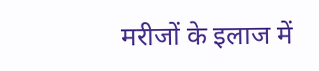मरीजों के इलाज में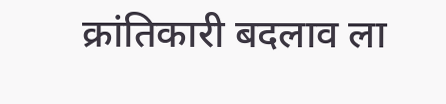क्रांतिकारी बदलाव ला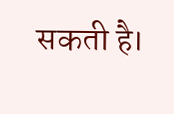सकती है।